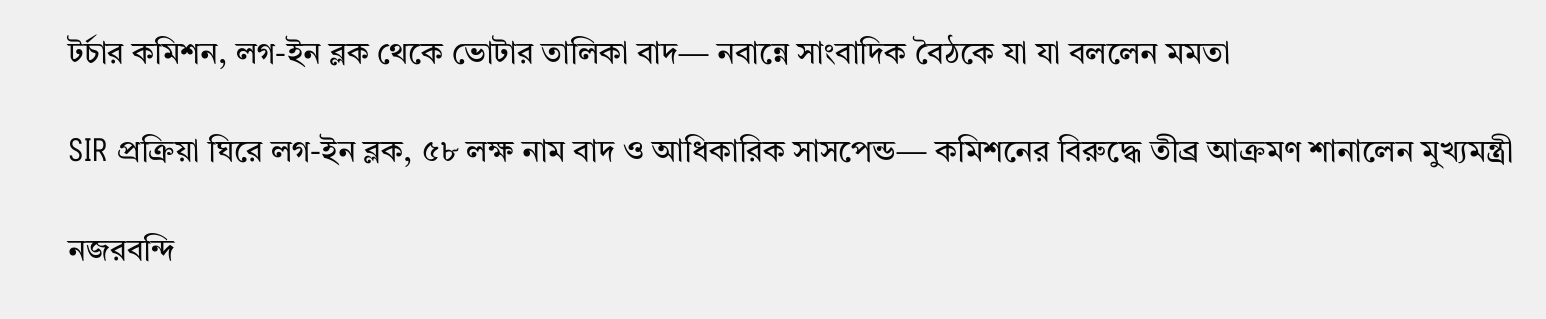টর্চার কমিশন, লগ-ইন ব্লক থেকে ভোটার তালিকা বাদ— নবান্নে সাংবাদিক বৈঠকে যা যা বললেন মমতা

SIR প্রক্রিয়া ঘিরে লগ-ইন ব্লক, ৫৮ লক্ষ নাম বাদ ও আধিকারিক সাসপেন্ড— কমিশনের বিরুদ্ধে তীব্র আক্রমণ শানালেন মুখ্যমন্ত্রী

নজরবন্দি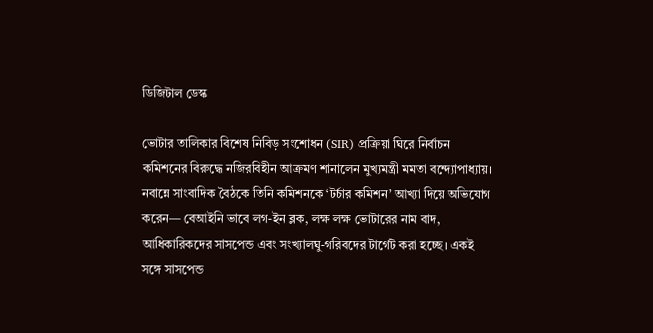ডিজিটাল ডেস্ক

ভোটার তালিকার বিশেষ নিবিড় সংশোধন (SIR) প্রক্রিয়া ঘিরে নির্বাচন কমিশনের বিরুদ্ধে নজিরবিহীন আক্রমণ শানালেন মুখ্যমন্ত্রী মমতা বন্দ্যোপাধ্যায়। নবান্নে সাংবাদিক বৈঠকে তিনি কমিশনকে ‘টর্চার কমিশন’ আখ্যা দিয়ে অভিযোগ করেন— বেআইনি ভাবে লগ-ইন ব্লক, লক্ষ লক্ষ ভোটারের নাম বাদ, আধিকারিকদের সাসপেন্ড এবং সংখ্যালঘু-গরিবদের টার্গেট করা হচ্ছে। একই সঙ্গে সাসপেন্ড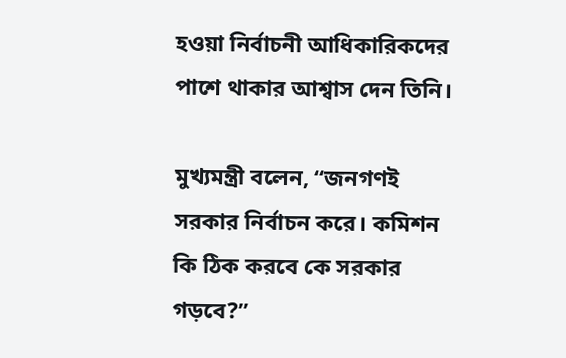হওয়া নির্বাচনী আধিকারিকদের পাশে থাকার আশ্বাস দেন তিনি।

মুখ্যমন্ত্রী বলেন, “জনগণই সরকার নির্বাচন করে। কমিশন কি ঠিক করবে কে সরকার গড়বে?”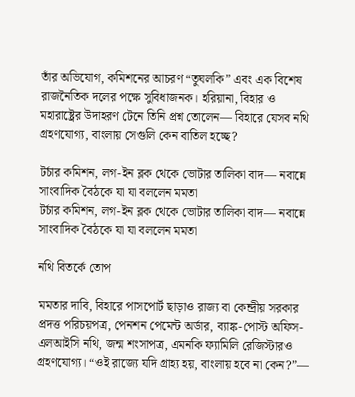তাঁর অভিযোগ, কমিশনের আচরণ “তুঘলকি” এবং এক বিশেষ রাজনৈতিক দলের পক্ষে সুবিধাজনক। হরিয়ানা, বিহার ও মহারাষ্ট্রের উদাহরণ টেনে তিনি প্রশ্ন তোলেন— বিহারে যেসব নথি গ্রহণযোগ্য, বাংলায় সেগুলি কেন বাতিল হচ্ছে?

টর্চার কমিশন, লগ-ইন ব্লক থেকে ভোটার তালিকা বাদ— নবান্নে সাংবাদিক বৈঠকে যা যা বললেন মমতা
টর্চার কমিশন, লগ-ইন ব্লক থেকে ভোটার তালিকা বাদ— নবান্নে সাংবাদিক বৈঠকে যা যা বললেন মমতা

নথি বিতর্কে তোপ

মমতার দাবি, বিহারে পাসপোর্ট ছাড়াও রাজ্য বা কেন্দ্রীয় সরকার প্রদত্ত পরিচয়পত্র, পেনশন পেমেন্ট অর্ডার, ব্যাঙ্ক-পোস্ট অফিস-এলআইসি নথি, জন্ম শংসাপত্র, এমনকি ফ্যামিলি রেজিস্টারও গ্রহণযোগ্য। “ওই রাজ্যে যদি গ্রাহ্য হয়, বাংলায় হবে না কেন?”—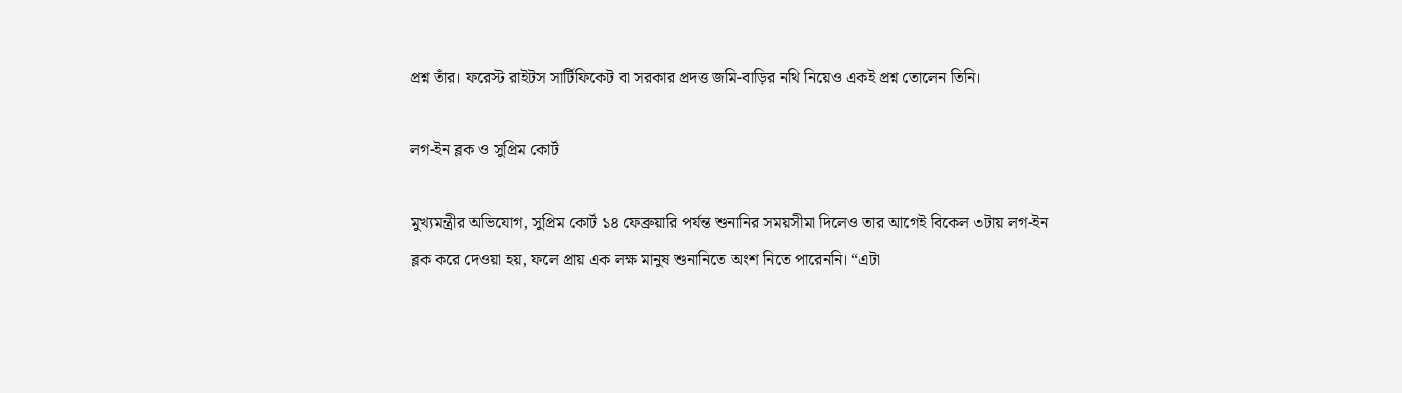প্রশ্ন তাঁর। ফরেস্ট রাইটস সার্টিফিকেট বা সরকার প্রদত্ত জমি-বাড়ির নথি নিয়েও একই প্রশ্ন তোলেন তিনি।

লগ-ইন ব্লক ও সুপ্রিম কোর্ট

মুখ্যমন্ত্রীর অভিযোগ, সুপ্রিম কোর্ট ১৪ ফেব্রুয়ারি পর্যন্ত শুনানির সময়সীমা দিলেও তার আগেই বিকেল ৩টায় লগ-ইন ব্লক করে দেওয়া হয়, ফলে প্রায় এক লক্ষ মানুষ শুনানিতে অংশ নিতে পারেননি। “এটা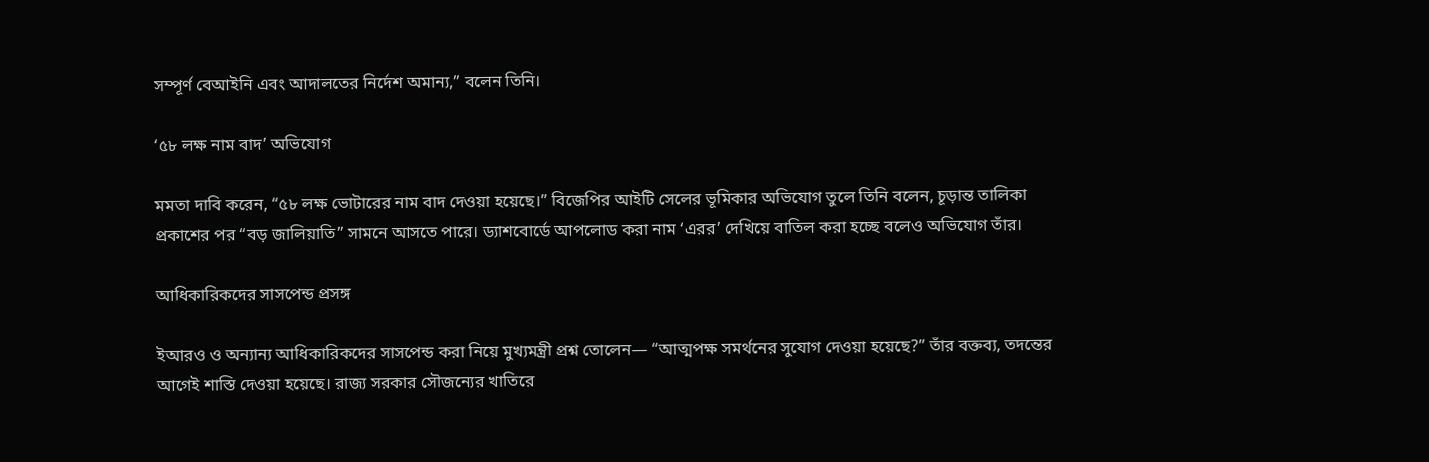সম্পূর্ণ বেআইনি এবং আদালতের নির্দেশ অমান্য,” বলেন তিনি।

‘৫৮ লক্ষ নাম বাদ’ অভিযোগ

মমতা দাবি করেন, “৫৮ লক্ষ ভোটারের নাম বাদ দেওয়া হয়েছে।” বিজেপির আইটি সেলের ভূমিকার অভিযোগ তুলে তিনি বলেন, চূড়ান্ত তালিকা প্রকাশের পর “বড় জালিয়াতি” সামনে আসতে পারে। ড্যাশবোর্ডে আপলোড করা নাম ‘এরর’ দেখিয়ে বাতিল করা হচ্ছে বলেও অভিযোগ তাঁর।

আধিকারিকদের সাসপেন্ড প্রসঙ্গ

ইআরও ও অন্যান্য আধিকারিকদের সাসপেন্ড করা নিয়ে মুখ্যমন্ত্রী প্রশ্ন তোলেন— “আত্মপক্ষ সমর্থনের সুযোগ দেওয়া হয়েছে?” তাঁর বক্তব্য, তদন্তের আগেই শাস্তি দেওয়া হয়েছে। রাজ্য সরকার সৌজন্যের খাতিরে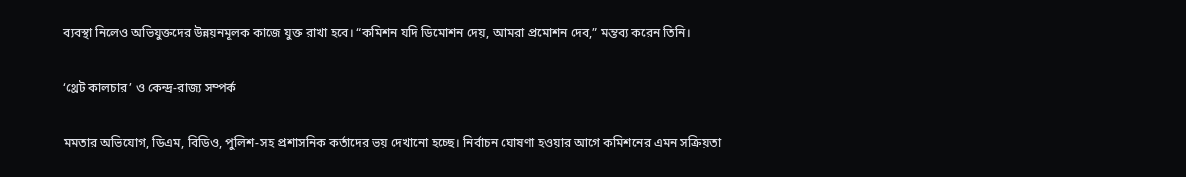ব্যবস্থা নিলেও অভিযুক্তদের উন্নয়নমূলক কাজে যুক্ত রাখা হবে। “কমিশন যদি ডিমোশন দেয়, আমরা প্রমোশন দেব,” মন্তব্য করেন তিনি।

‘থ্রেট কালচার’ ও কেন্দ্র-রাজ্য সম্পর্ক

মমতার অভিযোগ, ডিএম, বিডিও, পুলিশ-সহ প্রশাসনিক কর্তাদের ভয় দেখানো হচ্ছে। নির্বাচন ঘোষণা হওয়ার আগে কমিশনের এমন সক্রিয়তা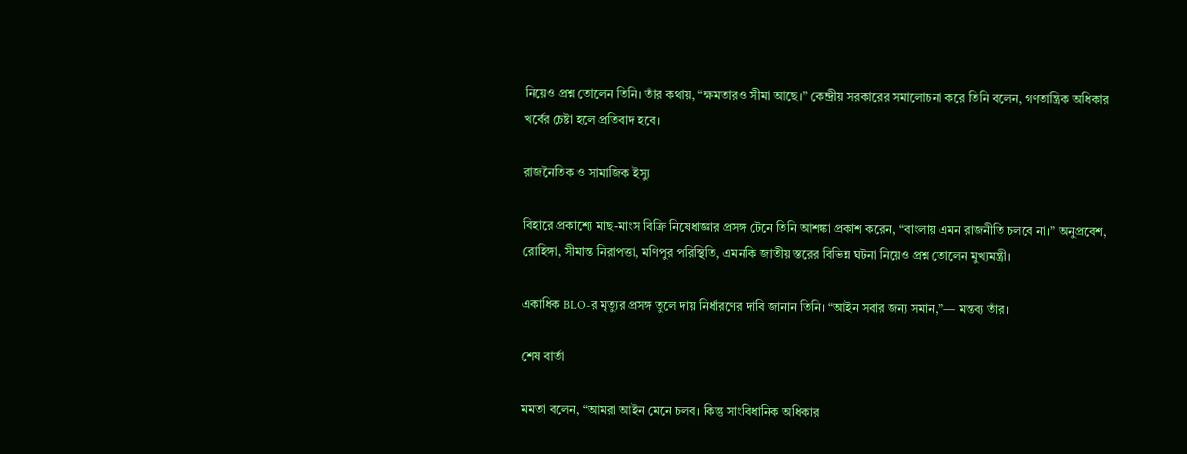নিয়েও প্রশ্ন তোলেন তিনি। তাঁর কথায়, “ক্ষমতারও সীমা আছে।” কেন্দ্রীয় সরকারের সমালোচনা করে তিনি বলেন, গণতান্ত্রিক অধিকার খর্বের চেষ্টা হলে প্রতিবাদ হবে।

রাজনৈতিক ও সামাজিক ইস্যু

বিহারে প্রকাশ্যে মাছ-মাংস বিক্রি নিষেধাজ্ঞার প্রসঙ্গ টেনে তিনি আশঙ্কা প্রকাশ করেন, “বাংলায় এমন রাজনীতি চলবে না।” অনুপ্রবেশ, রোহিঙ্গা, সীমান্ত নিরাপত্তা, মণিপুর পরিস্থিতি, এমনকি জাতীয় স্তরের বিভিন্ন ঘটনা নিয়েও প্রশ্ন তোলেন মুখ্যমন্ত্রী।

একাধিক BLO-র মৃত্যুর প্রসঙ্গ তুলে দায় নির্ধারণের দাবি জানান তিনি। “আইন সবার জন্য সমান,”— মন্তব্য তাঁর।

শেষ বার্তা

মমতা বলেন, “আমরা আইন মেনে চলব। কিন্তু সাংবিধানিক অধিকার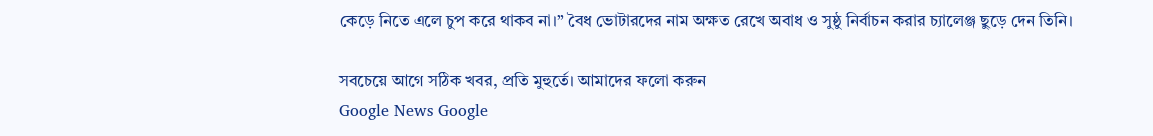কেড়ে নিতে এলে চুপ করে থাকব না।” বৈধ ভোটারদের নাম অক্ষত রেখে অবাধ ও সুষ্ঠু নির্বাচন করার চ্যালেঞ্জ ছুড়ে দেন তিনি।

সবচেয়ে আগে সঠিক খবর, প্রতি মুহুর্তে। আমাদের ফলো করুন
Google News Google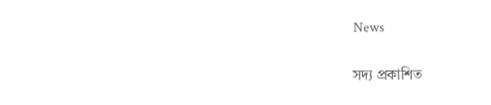News

সদ্য প্রকাশিত